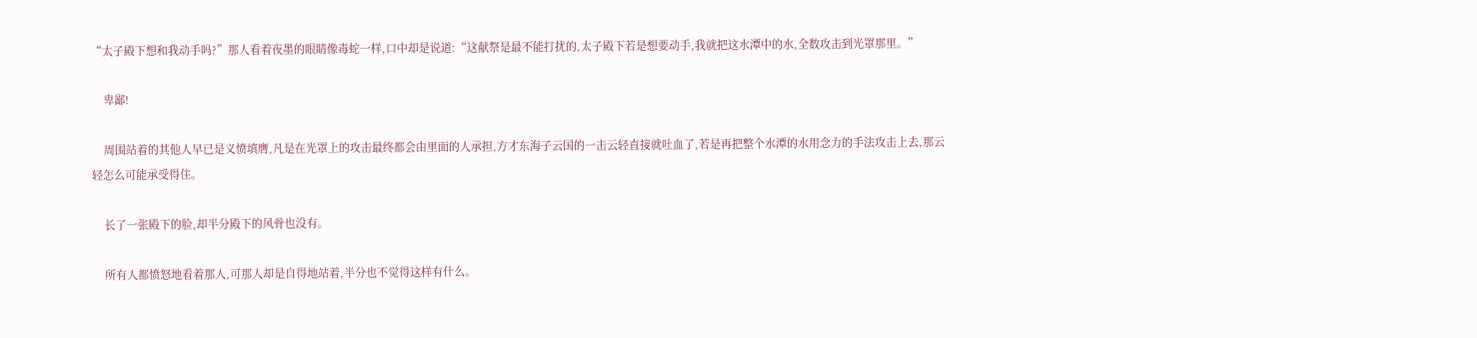“太子殿下想和我动手吗?”那人看着夜墨的眼睛像毒蛇一样,口中却是说道:“这献祭是最不能打扰的,太子殿下若是想要动手,我就把这水潭中的水,全数攻击到光罩那里。”

    卑鄙!

    周围站着的其他人早已是义愤填膺,凡是在光罩上的攻击最终都会由里面的人承担,方才东海子云国的一击云轻直接就吐血了,若是再把整个水潭的水用念力的手法攻击上去,那云轻怎么可能承受得住。

    长了一张殿下的脸,却半分殿下的风骨也没有。

    所有人都愤怒地看着那人,可那人却是自得地站着,半分也不觉得这样有什么。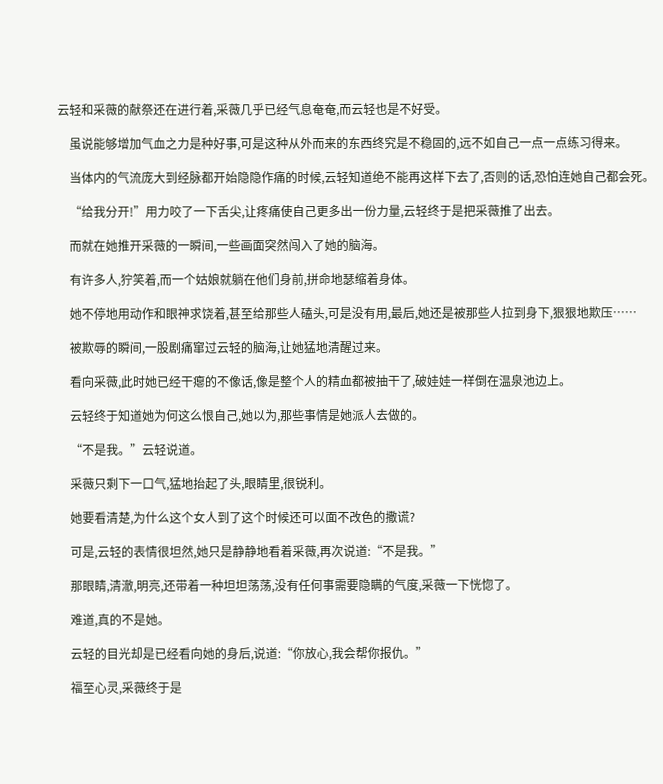云轻和采薇的献祭还在进行着,采薇几乎已经气息奄奄,而云轻也是不好受。

    虽说能够增加气血之力是种好事,可是这种从外而来的东西终究是不稳固的,远不如自己一点一点练习得来。

    当体内的气流庞大到经脉都开始隐隐作痛的时候,云轻知道绝不能再这样下去了,否则的话,恐怕连她自己都会死。

    “给我分开!”用力咬了一下舌尖,让疼痛使自己更多出一份力量,云轻终于是把采薇推了出去。

    而就在她推开采薇的一瞬间,一些画面突然闯入了她的脑海。

    有许多人,狞笑着,而一个姑娘就躺在他们身前,拼命地瑟缩着身体。

    她不停地用动作和眼神求饶着,甚至给那些人磕头,可是没有用,最后,她还是被那些人拉到身下,狠狠地欺压……

    被欺辱的瞬间,一股剧痛窜过云轻的脑海,让她猛地清醒过来。

    看向采薇,此时她已经干瘪的不像话,像是整个人的精血都被抽干了,破娃娃一样倒在温泉池边上。

    云轻终于知道她为何这么恨自己,她以为,那些事情是她派人去做的。

    “不是我。”云轻说道。

    采薇只剩下一口气,猛地抬起了头,眼睛里,很锐利。

    她要看清楚,为什么这个女人到了这个时候还可以面不改色的撒谎?

    可是,云轻的表情很坦然,她只是静静地看着采薇,再次说道:“不是我。”

    那眼睛,清澈,明亮,还带着一种坦坦荡荡,没有任何事需要隐瞒的气度,采薇一下恍惚了。

    难道,真的不是她。

    云轻的目光却是已经看向她的身后,说道:“你放心,我会帮你报仇。”

    福至心灵,采薇终于是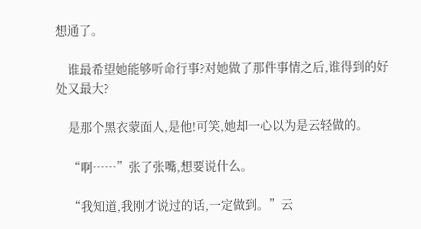想通了。

    谁最希望她能够听命行事?对她做了那件事情之后,谁得到的好处又最大?

    是那个黑衣蒙面人,是他!可笑,她却一心以为是云轻做的。

    “啊……”张了张嘴,想要说什么。

    “我知道,我刚才说过的话,一定做到。”云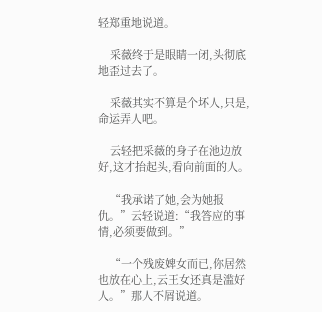轻郑重地说道。

    采薇终于是眼睛一闭,头彻底地歪过去了。

    采薇其实不算是个坏人,只是,命运弄人吧。

    云轻把采薇的身子在池边放好,这才抬起头,看向前面的人。

    “我承诺了她,会为她报仇。”云轻说道:“我答应的事情,必须要做到。”

    “一个残废婢女而已,你居然也放在心上,云王女还真是滥好人。”那人不屑说道。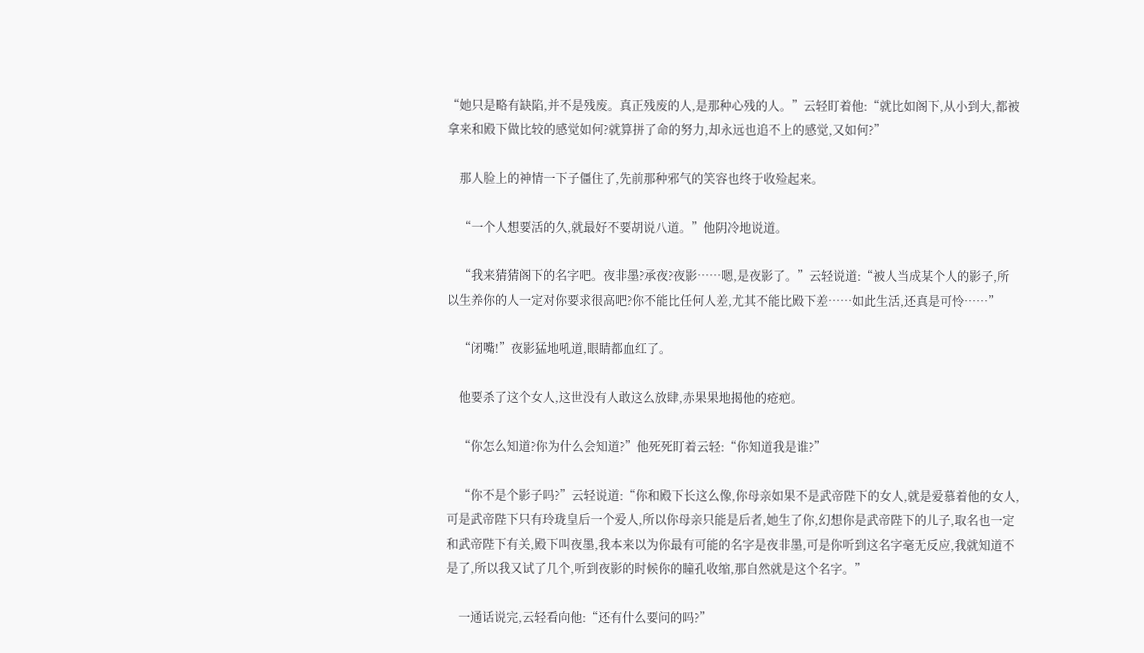“她只是略有缺陷,并不是残废。真正残废的人,是那种心残的人。”云轻盯着他:“就比如阁下,从小到大,都被拿来和殿下做比较的感觉如何?就算拼了命的努力,却永远也追不上的感觉,又如何?”

    那人脸上的神情一下子僵住了,先前那种邪气的笑容也终于收殓起来。

    “一个人想要活的久,就最好不要胡说八道。”他阴冷地说道。

    “我来猜猜阁下的名字吧。夜非墨?承夜?夜影……嗯,是夜影了。”云轻说道:“被人当成某个人的影子,所以生养你的人一定对你要求很高吧?你不能比任何人差,尤其不能比殿下差……如此生活,还真是可怜……”

    “闭嘴!”夜影猛地吼道,眼睛都血红了。

    他要杀了这个女人,这世没有人敢这么放肆,赤果果地揭他的疮疤。

    “你怎么知道?你为什么会知道?”他死死盯着云轻:“你知道我是谁?”

    “你不是个影子吗?”云轻说道:“你和殿下长这么像,你母亲如果不是武帝陛下的女人,就是爱慕着他的女人,可是武帝陛下只有玲珑皇后一个爱人,所以你母亲只能是后者,她生了你,幻想你是武帝陛下的儿子,取名也一定和武帝陛下有关,殿下叫夜墨,我本来以为你最有可能的名字是夜非墨,可是你听到这名字毫无反应,我就知道不是了,所以我又试了几个,听到夜影的时候你的瞳孔收缩,那自然就是这个名字。”

    一通话说完,云轻看向他:“还有什么要问的吗?”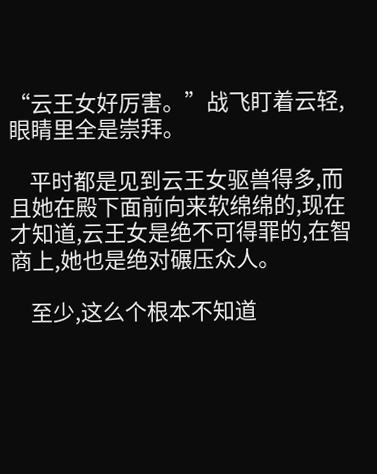“云王女好厉害。”战飞盯着云轻,眼睛里全是崇拜。

    平时都是见到云王女驱兽得多,而且她在殿下面前向来软绵绵的,现在才知道,云王女是绝不可得罪的,在智商上,她也是绝对碾压众人。

    至少,这么个根本不知道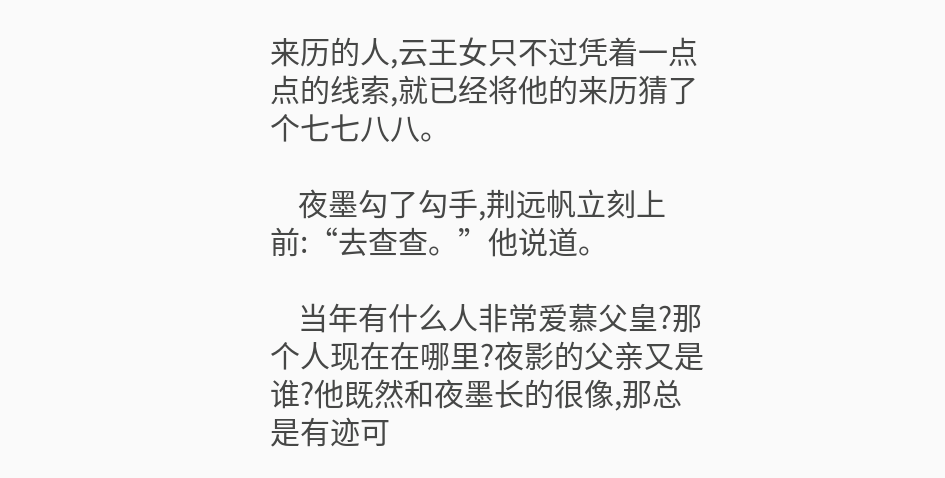来历的人,云王女只不过凭着一点点的线索,就已经将他的来历猜了个七七八八。

    夜墨勾了勾手,荆远帆立刻上前:“去查查。”他说道。

    当年有什么人非常爱慕父皇?那个人现在在哪里?夜影的父亲又是谁?他既然和夜墨长的很像,那总是有迹可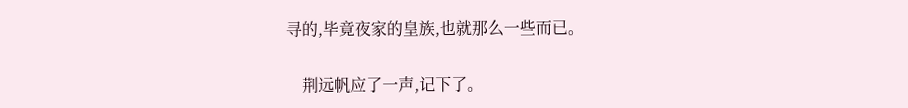寻的,毕竟夜家的皇族,也就那么一些而已。

    荆远帆应了一声,记下了。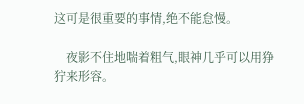这可是很重要的事情,绝不能怠慢。

    夜影不住地喘着粗气,眼神几乎可以用狰狞来形容。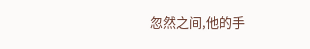忽然之间,他的手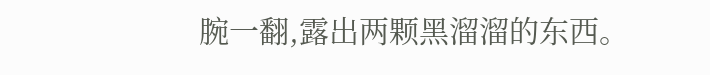腕一翻,露出两颗黑溜溜的东西。